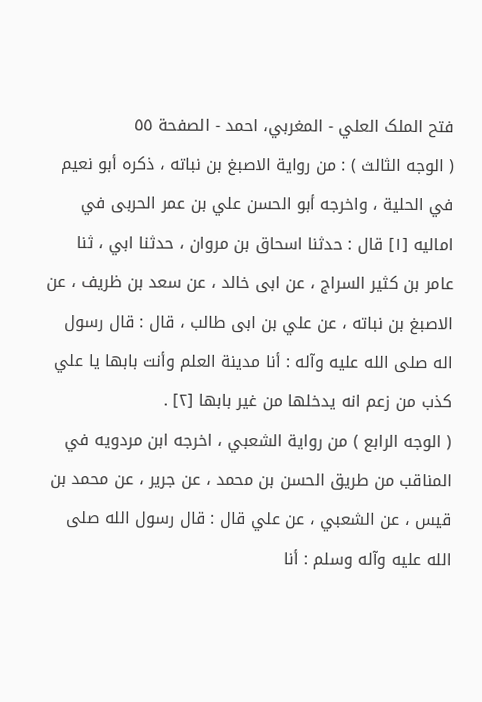فتح الملک العلي - المغربي، احمد - الصفحة ٥٥
( الوجه الثالث ) : من رواية الاصبغ بن نباته ، ذكره أبو نعيم في الحلية ، واخرجه أبو الحسن علي بن عمر الحربى في اماليه [١] قال : حدثنا اسحاق بن مروان ، حدثنا ابي ، ثنا عامر بن كثير السراج ، عن ابى خالد ، عن سعد بن ظريف ، عن الاصبغ بن نباته ، عن علي بن ابى طالب ، قال : قال رسول اله صلى الله عليه وآله : أنا مدينة العلم وأنت بابها يا علي كذب من زعم انه يدخلها من غير بابها [٢] .
( الوجه الرابع ) من رواية الشعبي ، اخرجه ابن مردويه في المناقب من طريق الحسن بن محمد ، عن جرير ، عن محمد بن قيس ، عن الشعبي ، عن علي قال : قال رسول الله صلى الله عليه وآله وسلم : أنا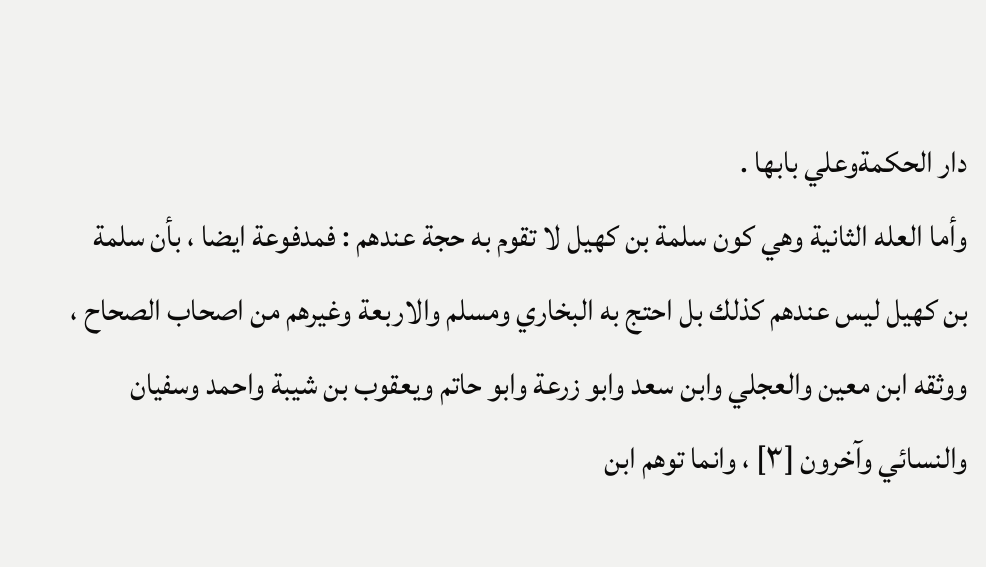دار الحكمةوعلي بابها .
وأما العله الثانية وهي كون سلمة بن كهيل لا تقوم به حجة عندهم : فمدفوعة ايضا ، بأن سلمة بن كهيل ليس عندهم كذلك بل احتج به البخاري ومسلم والاربعة وغيرهم من اصحاب الصحاح ، ووثقه ابن معين والعجلي وابن سعد وابو زرعة وابو حاتم ويعقوب بن شيبة واحمد وسفيان والنسائي وآخرون [٣] ، وانما توهم ابن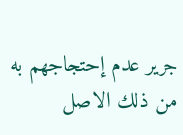جرير عدم إحتجاجهم به من ذلك الاصل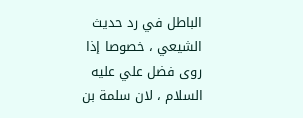الباطل في رد حديث الشيعي ، خصوصا إذا روى فضل علي عليه السلام ، لان سلمة بن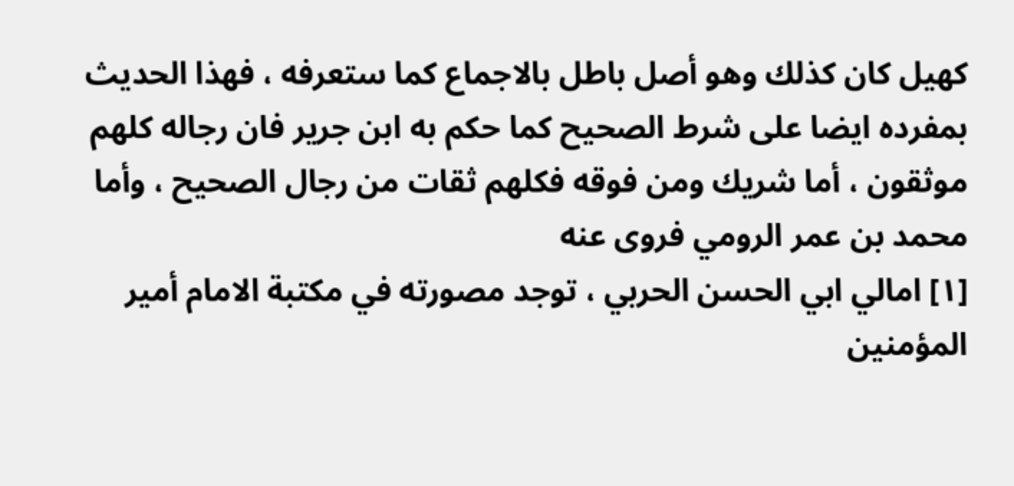كهيل كان كذلك وهو أصل باطل بالاجماع كما ستعرفه ، فهذا الحديث بمفرده ايضا على شرط الصحيح كما حكم به ابن جرير فان رجاله كلهم موثقون ، أما شريك ومن فوقه فكلهم ثقات من رجال الصحيح ، وأما محمد بن عمر الرومي فروى عنه
[١] امالي ابي الحسن الحربي ، توجد مصورته في مكتبة الامام أمير المؤمنين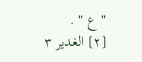" ع " .
[٢] الغدير ٣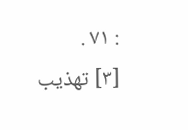: ٧١ .
[٣] تهذيب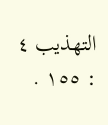التهذيب ٤ : ١٥٥ .